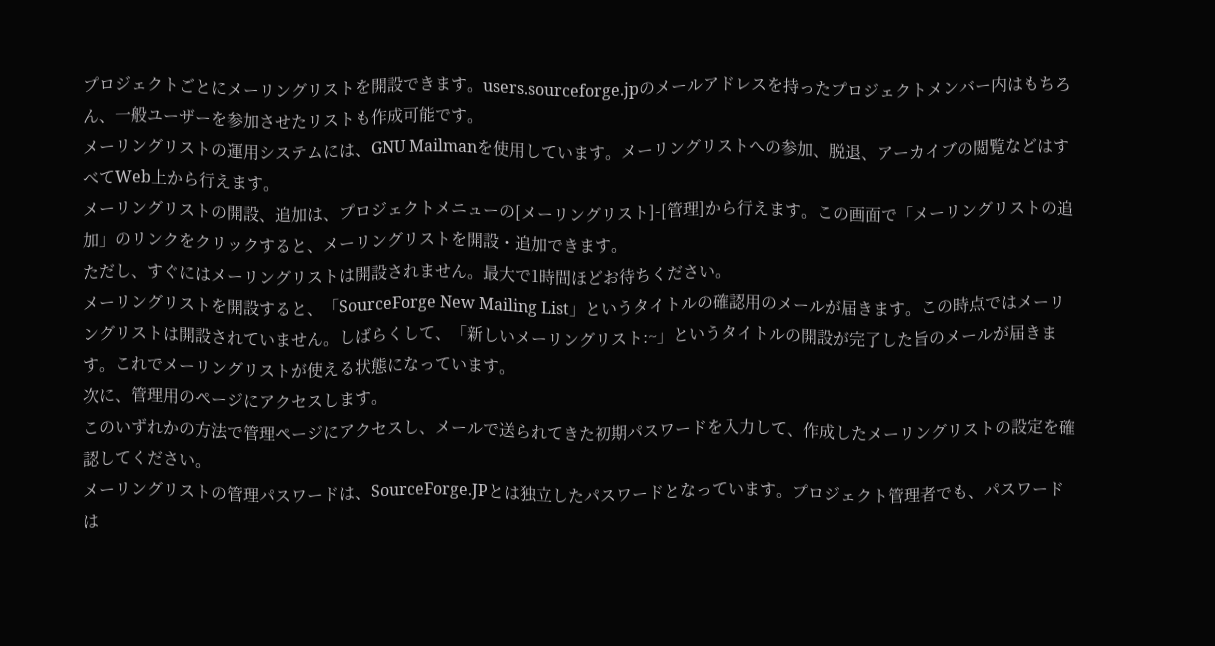プロジェクトごとにメーリングリストを開設できます。users.sourceforge.jpのメールアドレスを持ったプロジェクトメンバー内はもちろん、一般ユーザーを参加させたリストも作成可能です。
メーリングリストの運用システムには、GNU Mailmanを使用しています。メーリングリストへの参加、脱退、アーカイブの閲覧などはすべてWeb上から行えます。
メーリングリストの開設、追加は、プロジェクトメニューの[メーリングリスト]-[管理]から行えます。この画面で「メーリングリストの追加」のリンクをクリックすると、メーリングリストを開設・追加できます。
ただし、すぐにはメーリングリストは開設されません。最大で1時間ほどお待ちください。
メーリングリストを開設すると、「SourceForge New Mailing List」というタイトルの確認用のメールが届きます。この時点ではメーリングリストは開設されていません。しばらくして、「新しいメーリングリスト:~」というタイトルの開設が完了した旨のメールが届きます。これでメーリングリストが使える状態になっています。
次に、管理用のページにアクセスします。
このいずれかの方法で管理ページにアクセスし、メールで送られてきた初期パスワードを入力して、作成したメーリングリストの設定を確認してください。
メーリングリストの管理パスワードは、SourceForge.JPとは独立したパスワードとなっています。プロジェクト管理者でも、パスワードは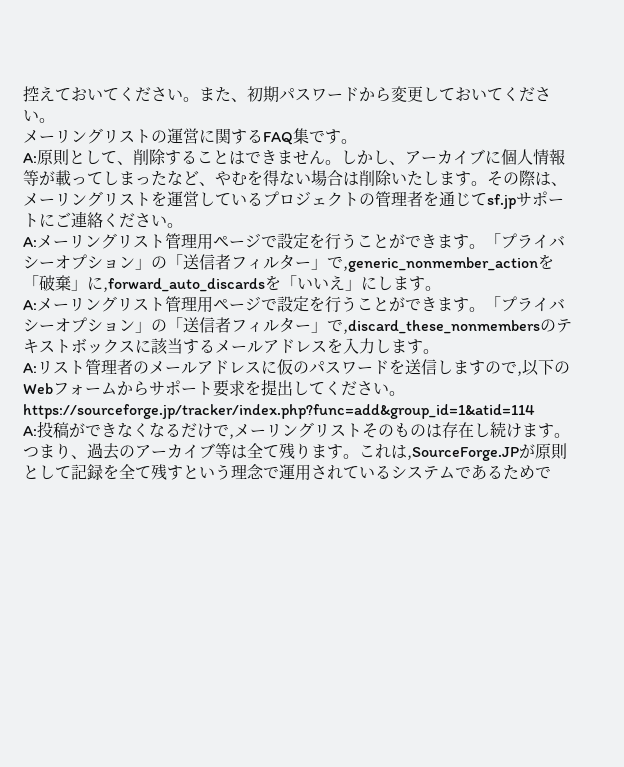控えておいてください。また、初期パスワードから変更しておいてください。
メーリングリストの運営に関するFAQ集です。
A:原則として、削除することはできません。しかし、アーカイブに個人情報等が載ってしまったなど、やむを得ない場合は削除いたします。その際は、メーリングリストを運営しているプロジェクトの管理者を通じてsf.jpサポートにご連絡ください。
A:メーリングリスト管理用ページで設定を行うことができます。「プライバシーオプション」の「送信者フィルター」で,generic_nonmember_actionを「破棄」に,forward_auto_discardsを「いいえ」にします。
A:メーリングリスト管理用ページで設定を行うことができます。「プライバシーオプション」の「送信者フィルター」で,discard_these_nonmembersのテキストボックスに該当するメールアドレスを入力します。
A:リスト管理者のメールアドレスに仮のパスワードを送信しますので,以下のWebフォームからサポート要求を提出してください。
https://sourceforge.jp/tracker/index.php?func=add&group_id=1&atid=114
A:投稿ができなくなるだけで,メーリングリストそのものは存在し続けます。つまり、過去のアーカイブ等は全て残ります。これは,SourceForge.JPが原則として記録を全て残すという理念で運用されているシステムであるためで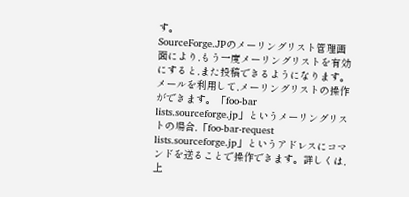す。
SourceForge.JPのメーリングリスト管理画面により,もう一度メーリングリストを有効にすると,また投稿できるようになります。
メールを利用して,メーリングリストの操作ができます。「foo-bar
lists.sourceforge.jp」というメーリングリストの場合,「foo-bar-request
lists.sourceforge.jp」というアドレスにコマンドを送ることで操作できます。詳しくは,上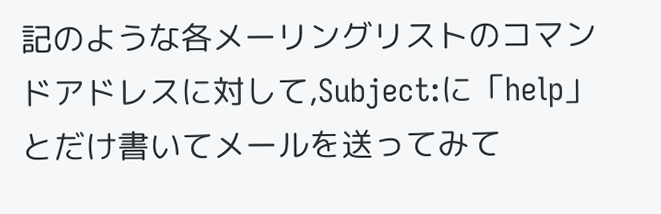記のような各メーリングリストのコマンドアドレスに対して,Subject:に「help」とだけ書いてメールを送ってみて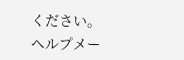ください。ヘルプメー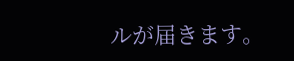ルが届きます。